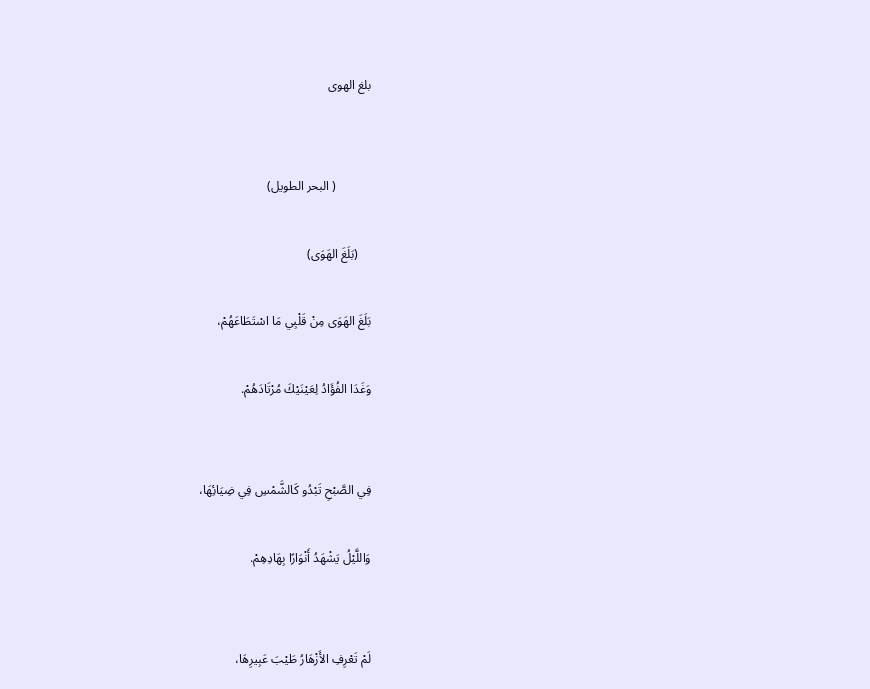بلغ الهوى


           ( البحر الطويل)

    (بَلَغَ الهَوَى)

بَلَغَ الهَوَى مِنْ قَلْبِي مَا اسْتَطَاعَهُمْ،

وَغَدَا الفُؤَادُ لِعَيْنَيْكَ مُرْتَادَهُمْ.


فِي الصَّبْحِ تَبْدُو كَالشَّمْسِ فِي ضِيَائِهَا،

وَاللَّيْلُ يَشْهَدُ أَنْوَارًا بِهَادِهِمْ.


لَمْ تَعْرِفِ الأَزْهَارُ طَيْبَ عَبِيرِهَا،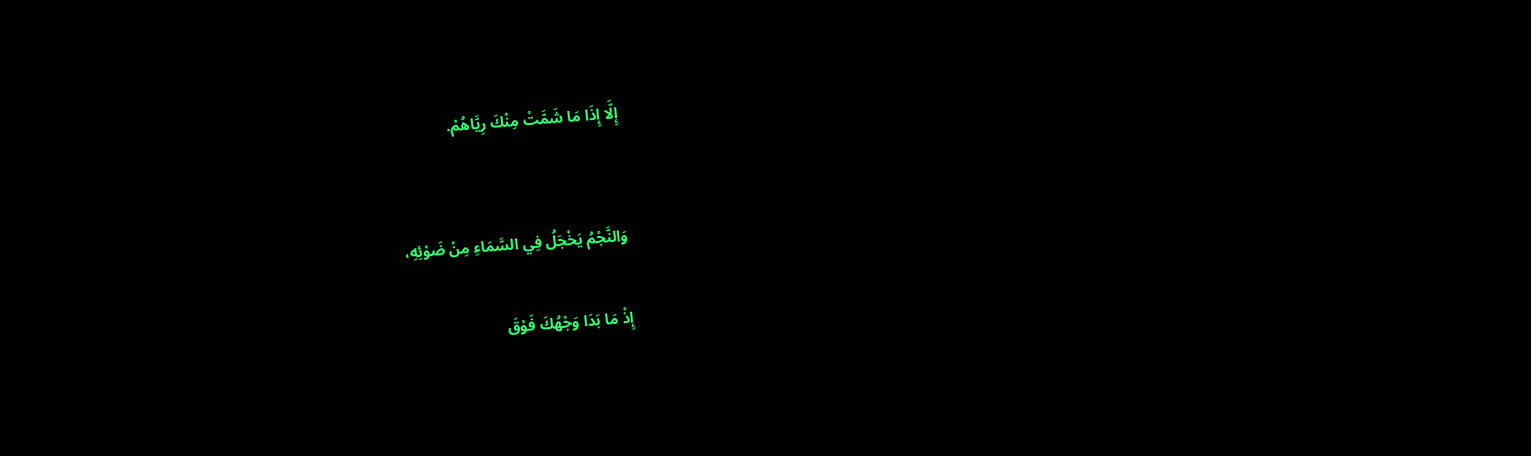إِلَّا إِذَا مَا شَمَّتْ مِنْكَ رِيَّاهُمْ.


وَالنَّجْمُ يَخْجَلُ فِي السَّمَاءِ مِنْ ضَوْئِهِ،

إِذْ مَا بَدَا وَجْهُكَ فَوْقَ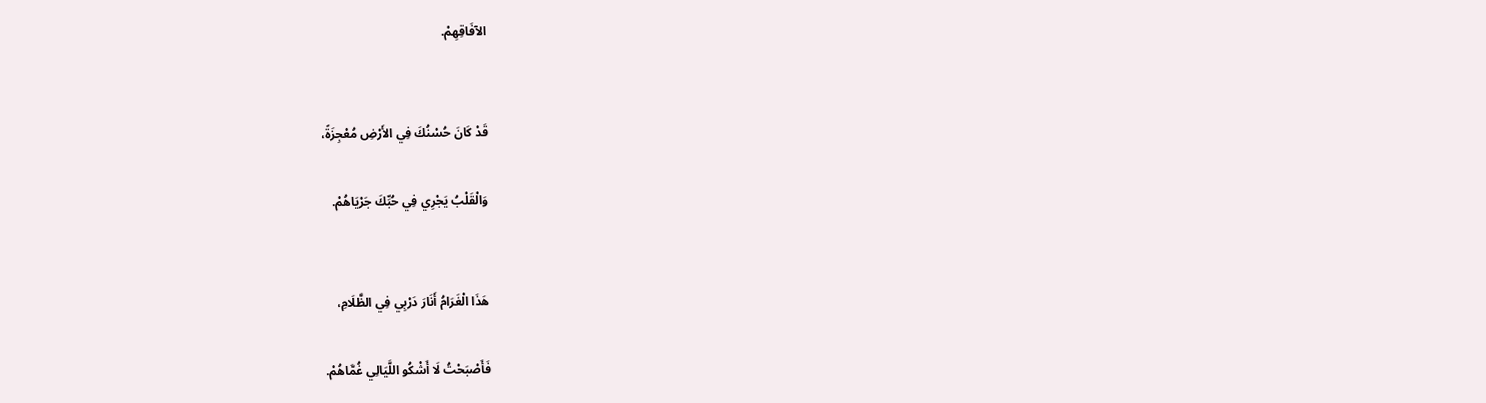الآفَاقِهِمْ.


قَدْ كَانَ حُسْنُكَ فِي الأَرْضِ مُعْجِزَةً،

وَالْقَلْبُ يَجْرِي فِي حُبِّكَ جَرْيَاهُمْ.


هَذَا الْغَرَامُ أَنَارَ دَرْبِي فِي الظَّلَامِ،

فَأَصْبَحْتُ لَا أَشْكُو اللَّيَالِي غُمَّاهُمْ.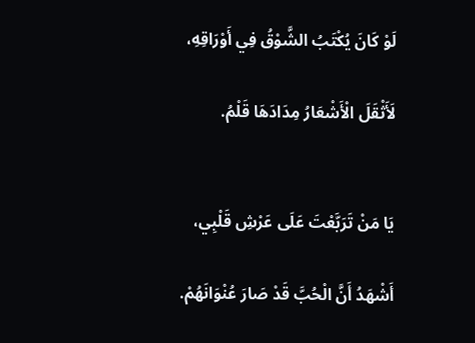لَوْ كَانَ يُكْتَبُ الشَّوْقُ فِي أَوْرَاقِهِ،

لَأَثْقَلَ الْأَشْعَارُ مِدَادَهَا قَلْمُ.


يَا مَنْ تَرَبَّعْتَ عَلَى عَرْشِ قَلْبِي،

أَشْهَدُ أَنَّ الْحُبَّ قَدْ صَارَ عُنْوَانَهُمْ.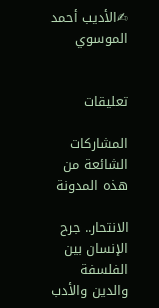✍الأديب أحمد الموسوي


تعليقات

المشاركات الشائعة من هذه المدونة

الانتحار.. جرح الإنسان بين الفلسفة والدين والأدب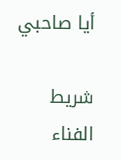أيا صاحبي

شريط الفناء